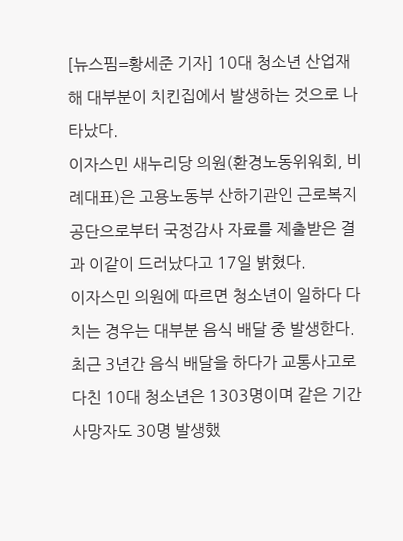[뉴스핌=황세준 기자] 10대 청소년 산업재해 대부분이 치킨집에서 발생하는 것으로 나타났다.
이자스민 새누리당 의원(환경노동위워회, 비례대표)은 고용노동부 산하기관인 근로복지공단으로부터 국정감사 자료를 제출받은 결과 이같이 드러났다고 17일 밝혔다.
이자스민 의원에 따르면 청소년이 일하다 다치는 경우는 대부분 음식 배달 중 발생한다. 최근 3년간 음식 배달을 하다가 교통사고로 다친 10대 청소년은 1303명이며 같은 기간 사망자도 30명 발생했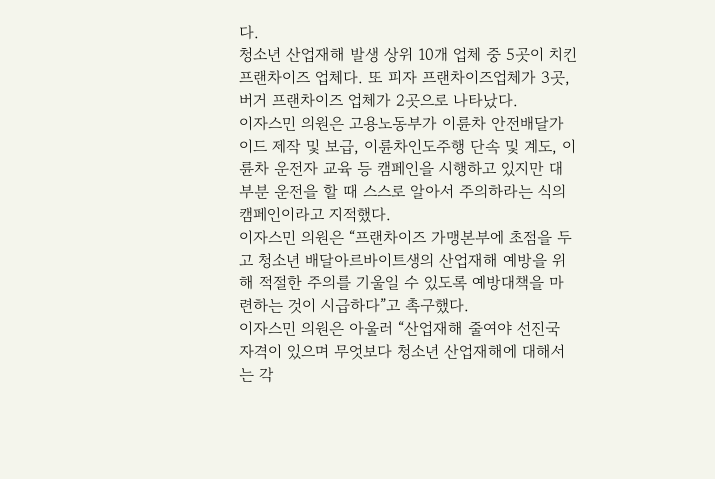다.
청소년 산업재해 발생 상위 10개 업체 중 5곳이 치킨 프랜차이즈 업체다. 또 피자 프랜차이즈업체가 3곳, 버거 프랜차이즈 업체가 2곳으로 나타났다.
이자스민 의원은 고용노동부가 이륜차 안전배달가이드 제작 및 보급, 이륜차인도주행 단속 및 계도, 이륜차 운전자 교육 등 캠페인을 시행하고 있지만 대부분 운전을 할 때 스스로 알아서 주의하라는 식의 캠페인이라고 지적했다.
이자스민 의원은 “프랜차이즈 가맹본부에 초점을 두고 청소년 배달아르바이트생의 산업재해 예방을 위해 적절한 주의를 기울일 수 있도록 예방대책을 마련하는 것이 시급하다”고 촉구했다.
이자스민 의원은 아울러 “산업재해 줄여야 선진국 자격이 있으며 무엇보다 청소년 산업재해에 대해서는 각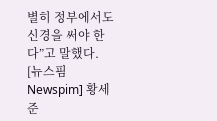별히 정부에서도 신경을 써야 한다”고 말했다.
[뉴스핌 Newspim] 황세준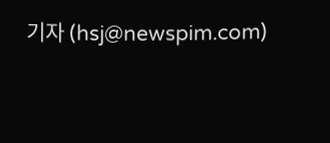기자 (hsj@newspim.com)